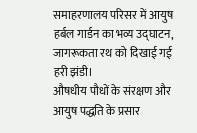समाहरणालय परिसर में आयुष हर्बल गार्डन का भव्य उद्घाटन, जागरूकता रथ को दिखाई गई हरी झंडी।
औषधीय पौधों के संरक्षण और आयुष पद्धति के प्रसार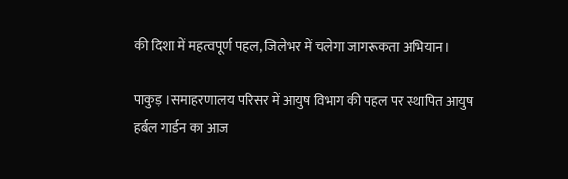की दिशा में महत्वपूर्ण पहल, जिलेभर में चलेगा जागरूकता अभियान।

पाकुड़ ।समाहरणालय परिसर में आयुष विभाग की पहल पर स्थापित आयुष हर्बल गार्डन का आज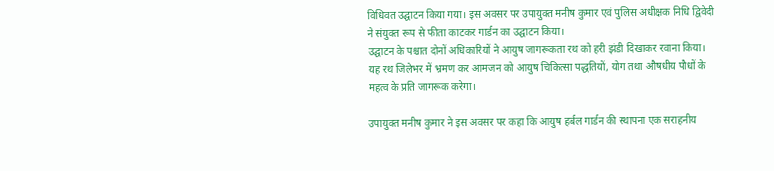विधिवत उद्घाटन किया गया। इस अवसर पर उपायुक्त मनीष कुमार एवं पुलिस अधीक्षक निधि द्विवेदी ने संयुक्त रूप से फीता काटकर गार्डन का उद्घाटन किया।
उद्घाटन के पश्चात दोनों अधिकारियों ने आयुष जागरूकता रथ को हरी झंडी दिखाकर रवाना किया। यह रथ जिलेभर में भ्रमण कर आमजन को आयुष चिकित्सा पद्धतियों, योग तथा औषधीय पौधों के महत्व के प्रति जागरूक करेगा।

उपायुक्त मनीष कुमार ने इस अवसर पर कहा कि आयुष हर्बल गार्डन की स्थापना एक सराहनीय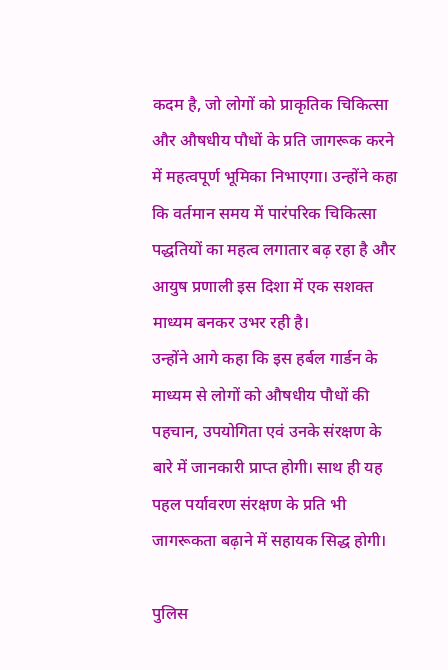कदम है, जो लोगों को प्राकृतिक चिकित्सा और औषधीय पौधों के प्रति जागरूक करने में महत्वपूर्ण भूमिका निभाएगा। उन्होंने कहा कि वर्तमान समय में पारंपरिक चिकित्सा पद्धतियों का महत्व लगातार बढ़ रहा है और आयुष प्रणाली इस दिशा में एक सशक्त माध्यम बनकर उभर रही है।
उन्होंने आगे कहा कि इस हर्बल गार्डन के माध्यम से लोगों को औषधीय पौधों की पहचान, उपयोगिता एवं उनके संरक्षण के बारे में जानकारी प्राप्त होगी। साथ ही यह पहल पर्यावरण संरक्षण के प्रति भी जागरूकता बढ़ाने में सहायक सिद्ध होगी।

पुलिस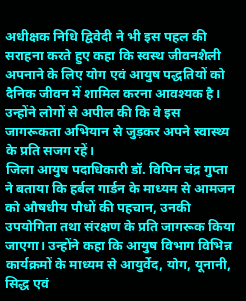अधीक्षक निधि द्विवेदी ने भी इस पहल की सराहना करते हुए कहा कि स्वस्थ जीवनशैली अपनाने के लिए योग एवं आयुष पद्धतियों को दैनिक जीवन में शामिल करना आवश्यक है। उन्होंने लोगों से अपील की कि वे इस जागरूकता अभियान से जुड़कर अपने स्वास्थ्य के प्रति सजग रहें।
जिला आयुष पदाधिकारी डॉ. विपिन चंद्र गुप्ता ने बताया कि हर्बल गार्डन के माध्यम से आमजन को औषधीय पौधों की पहचान, उनकी उपयोगिता तथा संरक्षण के प्रति जागरूक किया जाएगा। उन्होंने कहा कि आयुष विभाग विभिन्न कार्यक्रमों के माध्यम से आयुर्वेद, योग, यूनानी, सिद्ध एवं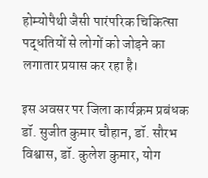होम्योपैथी जैसी पारंपरिक चिकित्सा पद्धतियों से लोगों को जोड़ने का लगातार प्रयास कर रहा है।

इस अवसर पर जिला कार्यक्रम प्रबंधक डॉ. सुजीत कुमार चौहान, डॉ. सौरभ विश्वास, डॉ. कुलेश कुमार, योग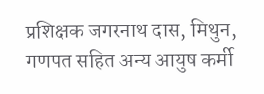प्रशिक्षक जगरनाथ दास, मिथुन, गणपत सहित अन्य आयुष कर्मी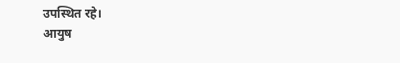उपस्थित रहे।
आयुष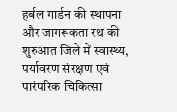हर्बल गार्डन की स्थापना और जागरूकता रथ की शुरुआत जिले में स्वास्थ्य, पर्यावरण संरक्षण एवं पारंपरिक चिकित्सा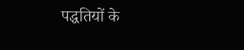पद्धतियों के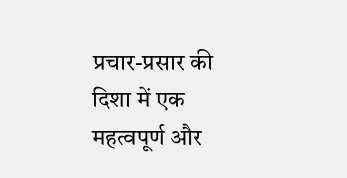प्रचार-प्रसार की दिशा में एक महत्वपूर्ण और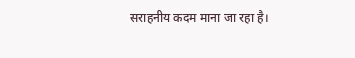सराहनीय कदम माना जा रहा है।